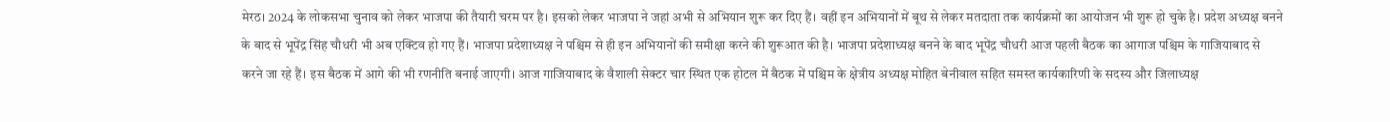मेरठ। 2024 के लोकसभा चुनाव को लेकर भाजपा की तैयारी चरम पर है। इसको लेकर भाजपा ने जहां अभी से अभियान शुरू कर दिए हैं। वहीं इन अभियानों में बूथ से लेकर मतदाता तक कार्यक्रमों का आयोजन भी शुरू हो चुके है। प्रदेश अध्यक्ष बनने के बाद से भूपेंद्र सिंह चौधरी भी अब एक्टिव हो गए हैं। भाजपा प्रदेशाध्यक्ष ने पश्चिम से ही इन अभियानों की समीक्षा करने की शुरूआत की है। भाजपा प्रदेशाध्यक्ष बनने के बाद भूपेंद्र चौधरी आज पहली बैठक का आगाज पश्चिम के गाजियाबाद से करने जा रहे हैं। इस बैठक में आगे की भी रणनीति बनाई जाएगी। आज गाजियाबाद के वैशाली सेक्टर चार स्थित एक होटल में बैठक में पश्चिम के क्षेत्रीय अध्यक्ष मोहित बेनीवाल सहित समस्त कार्यकारिणी के सदस्य और जिलाध्यक्ष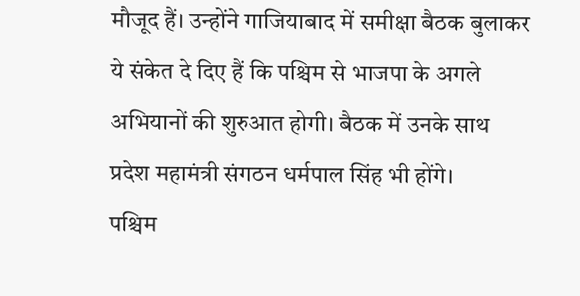मौजूद हैं। उन्होंने गाजियाबाद में समीक्षा बैठक बुलाकर ये संकेत दे दिए हैं कि पश्चिम से भाजपा के अगले अभियानों की शुरुआत होगी। बैठक में उनके साथ प्रदेश महामंत्री संगठन धर्मपाल सिंह भी होंगे।
पश्चिम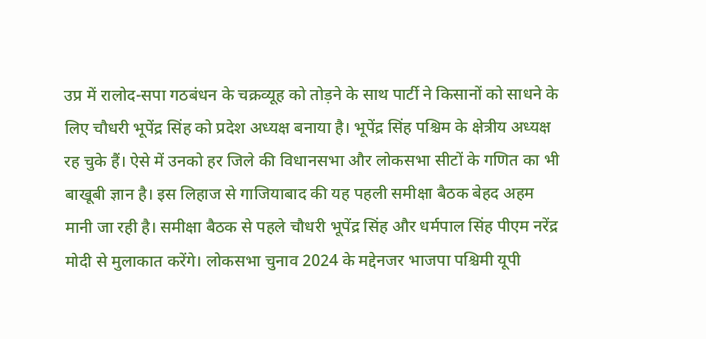उप्र में रालोद-सपा गठबंधन के चक्रव्यूह को तोड़ने के साथ पार्टी ने किसानों को साधने के लिए चौधरी भूपेंद्र सिंह को प्रदेश अध्यक्ष बनाया है। भूपेंद्र सिंह पश्चिम के क्षेत्रीय अध्यक्ष रह चुके हैं। ऐसे में उनको हर जिले की विधानसभा और लोकसभा सीटों के गणित का भी बाखूबी ज्ञान है। इस लिहाज से गाजियाबाद की यह पहली समीक्षा बैठक बेहद अहम मानी जा रही है। समीक्षा बैठक से पहले चौधरी भूपेंद्र सिंह और धर्मपाल सिंह पीएम नरेंद्र मोदी से मुलाकात करेंगे। लोकसभा चुनाव 2024 के मद्देनजर भाजपा पश्चिमी यूपी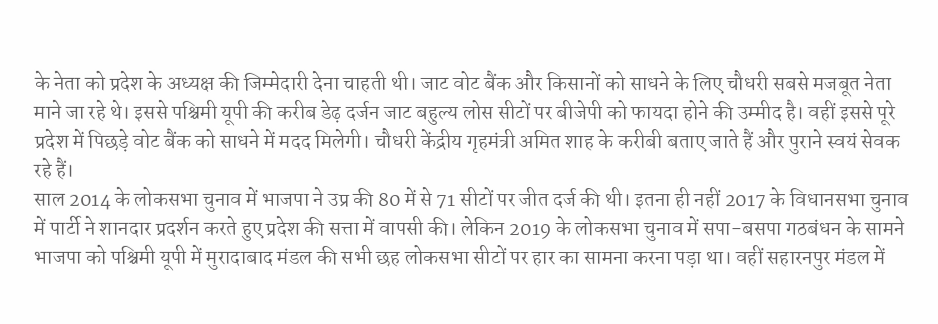के नेता को प्रदेश के अध्यक्ष की जिम्मेदारी देना चाहती थी। जाट वोट बैंक और किसानों को साधने के लिए चौधरी सबसे मजबूत नेता माने जा रहे थे। इससे पश्चिमी यूपी की करीब डेढ़ दर्जन जाट बहुल्य लोस सीटों पर बीजेपी को फायदा होने की उम्मीद है। वहीं इससे पूरे प्रदेश में पिछड़े वोट बैंक को साधने में मदद मिलेगी। चौधरी केंद्रीय गृहमंत्री अमित शाह के करीबी बताए जाते हैं और पुराने स्वयं सेवक रहे हैं।
साल 2014 के लोकसभा चुनाव में भाजपा ने उप्र की 80 में से 71 सीटों पर जीत दर्ज की थी। इतना ही नहीं 2017 के विधानसभा चुनाव में पार्टी ने शानदार प्रदर्शन करते हुए प्रदेश की सत्ता में वापसी की। लेकिन 2019 के लोकसभा चुनाव में सपा-बसपा गठबंधन के सामने भाजपा को पश्चिमी यूपी में मुरादाबाद मंडल की सभी छह लोकसभा सीटों पर हार का सामना करना पड़ा था। वहीं सहारनपुर मंडल में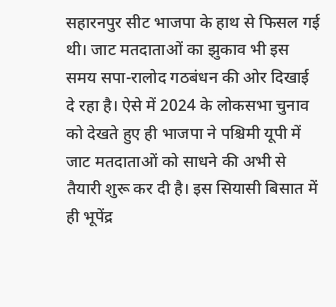सहारनपुर सीट भाजपा के हाथ से फिसल गई थी। जाट मतदाताओं का झुकाव भी इस समय सपा-रालोद गठबंधन की ओर दिखाई दे रहा है। ऐसे में 2024 के लोकसभा चुनाव को देखते हुए ही भाजपा ने पश्चिमी यूपी में जाट मतदाताओं को साधने की अभी से तैयारी शुरू कर दी है। इस सियासी बिसात में ही भूपेंद्र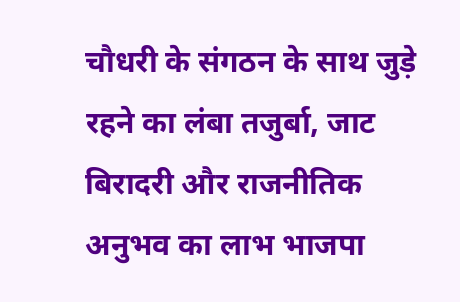चौधरी के संगठन के साथ जुड़े रहने का लंबा तजुर्बा, जाट बिरादरी और राजनीतिक अनुभव का लाभ भाजपा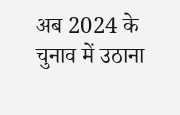अब 2024 के चुनाव में उठाना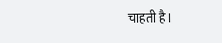चाहती है।